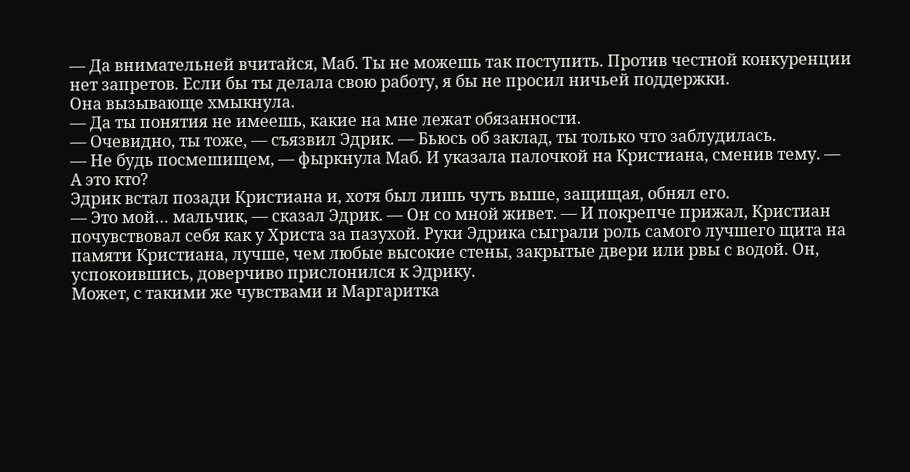— Да внимательней вчитайся, Маб. Ты не можешь так поступить. Против честной конкуренции нет запретов. Если бы ты делала свою работу, я бы не просил ничьей поддержки.
Она вызывающе хмыкнула.
— Да ты понятия не имеешь, какие на мне лежат обязанности.
— Очевидно, ты тоже, — съязвил Эдрик. — Бьюсь об заклад, ты только что заблудилась.
— Не будь посмешищем, — фыркнула Маб. И указала палочкой на Кристиана, сменив тему. — А это кто?
Эдрик встал позади Кристиана и, хотя был лишь чуть выше, защищая, обнял его.
— Это мой… мальчик, — сказал Эдрик. — Он со мной живет. — И покрепче прижал, Кристиан почувствовал себя как у Христа за пазухой. Руки Эдрика сыграли роль самого лучшего щита на памяти Кристиана, лучше, чем любые высокие стены, закрытые двери или рвы с водой. Он, успокоившись, доверчиво прислонился к Эдрику.
Может, с такими же чувствами и Маргаритка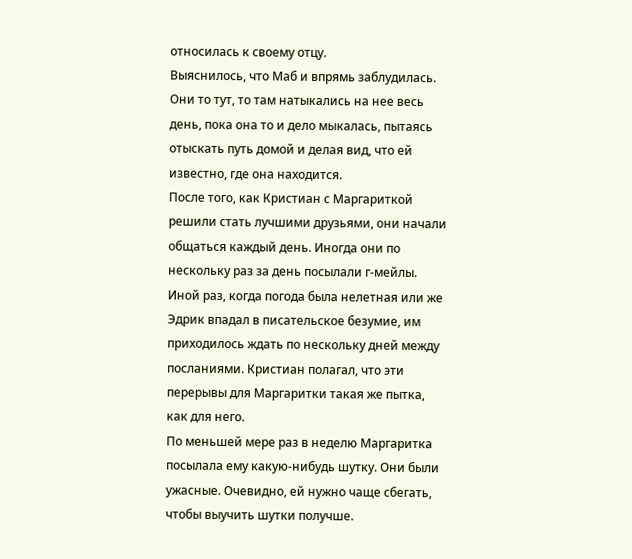относилась к своему отцу.
Выяснилось, что Маб и впрямь заблудилась. Они то тут, то там натыкались на нее весь день, пока она то и дело мыкалась, пытаясь отыскать путь домой и делая вид, что ей известно, где она находится.
После того, как Кристиан с Маргариткой решили стать лучшими друзьями, они начали общаться каждый день. Иногда они по нескольку раз за день посылали г-мейлы. Иной раз, когда погода была нелетная или же Эдрик впадал в писательское безумие, им приходилось ждать по нескольку дней между посланиями. Кристиан полагал, что эти перерывы для Маргаритки такая же пытка, как для него.
По меньшей мере раз в неделю Маргаритка посылала ему какую-нибудь шутку. Они были ужасные. Очевидно, ей нужно чаще сбегать, чтобы выучить шутки получше.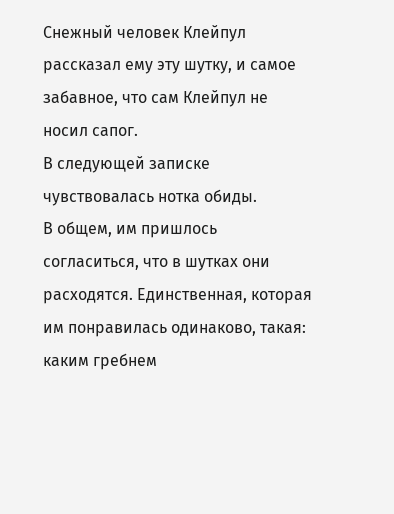Снежный человек Клейпул рассказал ему эту шутку, и самое забавное, что сам Клейпул не носил сапог.
В следующей записке чувствовалась нотка обиды.
В общем, им пришлось согласиться, что в шутках они расходятся. Единственная, которая им понравилась одинаково, такая: каким гребнем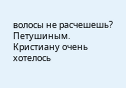волосы не расчешешь? Петушиным.
Кристиану очень хотелось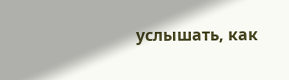услышать, как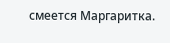смеется Маргаритка.